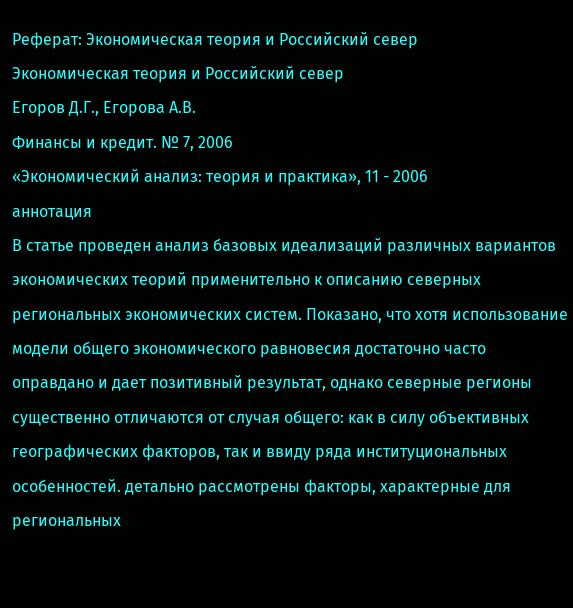Реферат: Экономическая теория и Российский север
Экономическая теория и Российский север
Егоров Д.Г., Егорова А.В.
Финансы и кредит. № 7, 2006
«Экономический анализ: теория и практика», 11 - 2006
аннотация
В статье проведен анализ базовых идеализаций различных вариантов экономических теорий применительно к описанию северных региональных экономических систем. Показано, что хотя использование модели общего экономического равновесия достаточно часто оправдано и дает позитивный результат, однако северные регионы существенно отличаются от случая общего: как в силу объективных географических факторов, так и ввиду ряда институциональных особенностей. детально рассмотрены факторы, характерные для региональных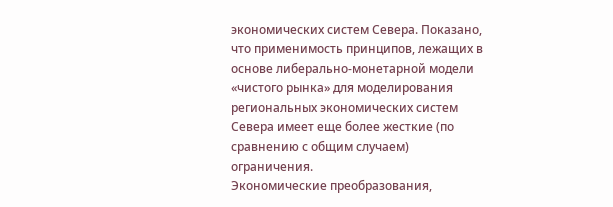экономических систем Севера. Показано, что применимость принципов, лежащих в основе либерально-монетарной модели «чистого рынка» для моделирования региональных экономических систем Севера имеет еще более жесткие (по сравнению с общим случаем) ограничения.
Экономические преобразования,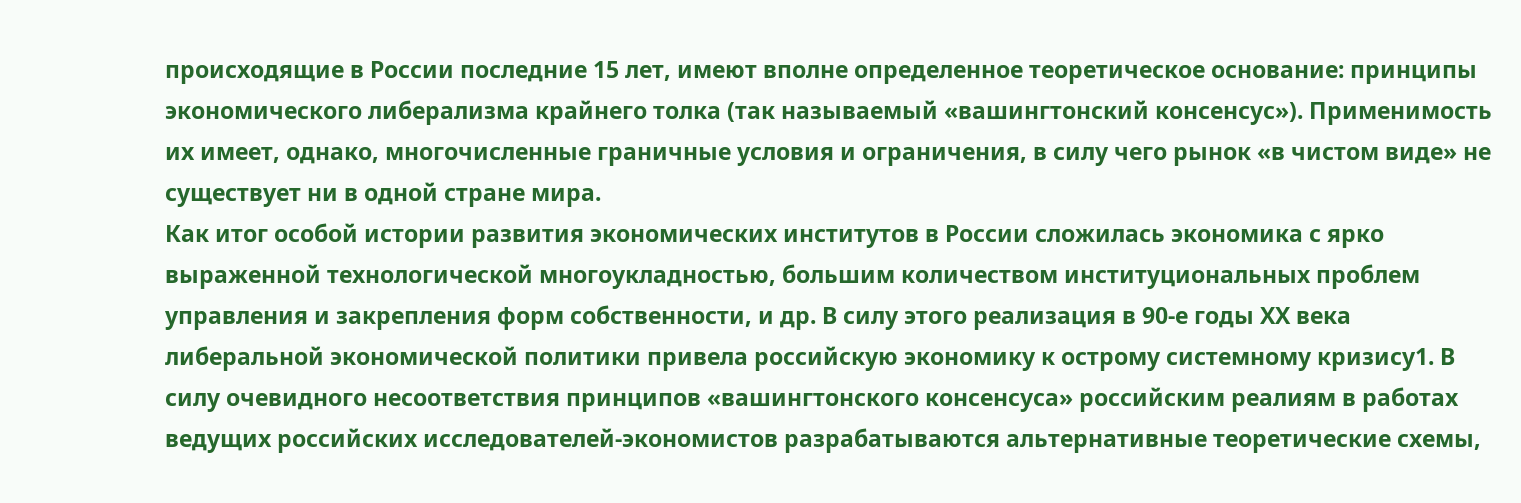происходящие в России последние 15 лет, имеют вполне определенное теоретическое основание: принципы экономического либерализма крайнего толка (так называемый «вашингтонский консенсус»). Применимость их имеет, однако, многочисленные граничные условия и ограничения, в силу чего рынок «в чистом виде» не существует ни в одной стране мира.
Как итог особой истории развития экономических институтов в России сложилась экономика с ярко выраженной технологической многоукладностью, большим количеством институциональных проблем управления и закрепления форм собственности, и др. В силу этого реализация в 90-е годы ХХ века либеральной экономической политики привела российскую экономику к острому системному кризису1. В силу очевидного несоответствия принципов «вашингтонского консенсуса» российским реалиям в работах ведущих российских исследователей-экономистов разрабатываются альтернативные теоретические схемы,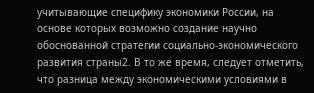учитывающие специфику экономики России, на основе которых возможно создание научно обоснованной стратегии социально-экономического развития страны2. В то же время, следует отметить, что разница между экономическими условиями в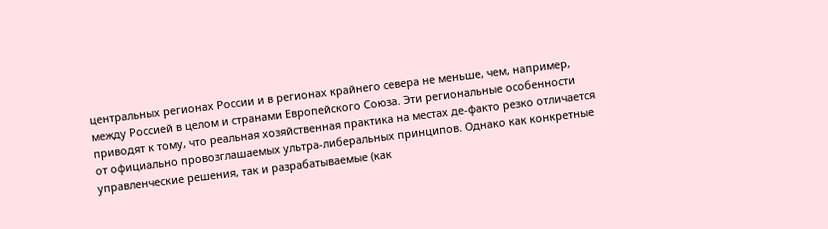центральных регионах России и в регионах крайнего севера не меньше, чем, например, между Россией в целом и странами Европейского Союза. Эти региональные особенности приводят к тому, что реальная хозяйственная практика на местах де-факто резко отличается от официально провозглашаемых ультра-либеральных принципов. Однако как конкретные управленческие решения, так и разрабатываемые (как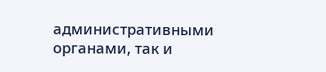административными органами, так и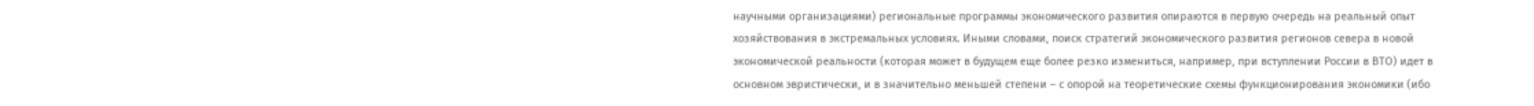научными организациями) региональные программы экономического развития опираются в первую очередь на реальный опыт хозяйствования в экстремальных условиях. Иными словами, поиск стратегий экономического развития регионов севера в новой экономической реальности (которая может в будущем еще более резко измениться, например, при вступлении России в ВТО) идет в основном эвристически, и в значительно меньшей степени – с опорой на теоретические схемы функционирования экономики (ибо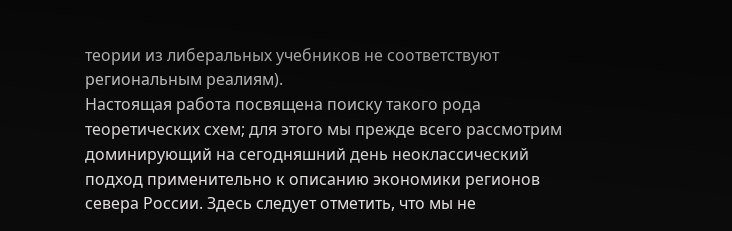теории из либеральных учебников не соответствуют региональным реалиям).
Настоящая работа посвящена поиску такого рода теоретических схем; для этого мы прежде всего рассмотрим доминирующий на сегодняшний день неоклассический подход применительно к описанию экономики регионов севера России. Здесь следует отметить, что мы не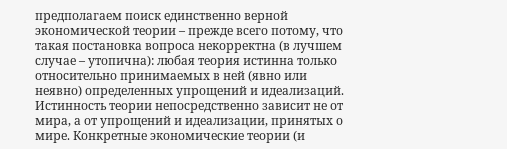предполагаем поиск единственно верной экономической теории – прежде всего потому, что такая постановка вопроса некорректна (в лучшем случае – утопична): любая теория истинна только относительно принимаемых в ней (явно или неявно) определенных упрощений и идеализаций. Истинность теории непосредственно зависит не от мира, а от упрощений и идеализации, принятых о мире. Конкретные экономические теории (и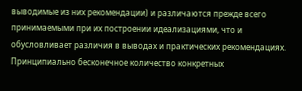выводимые из них рекомендации) и различаются прежде всего принимаемыми при их построении идеализациями, что и обусловливает различия в выводах и практических рекомендациях. Принципиально бесконечное количество конкретных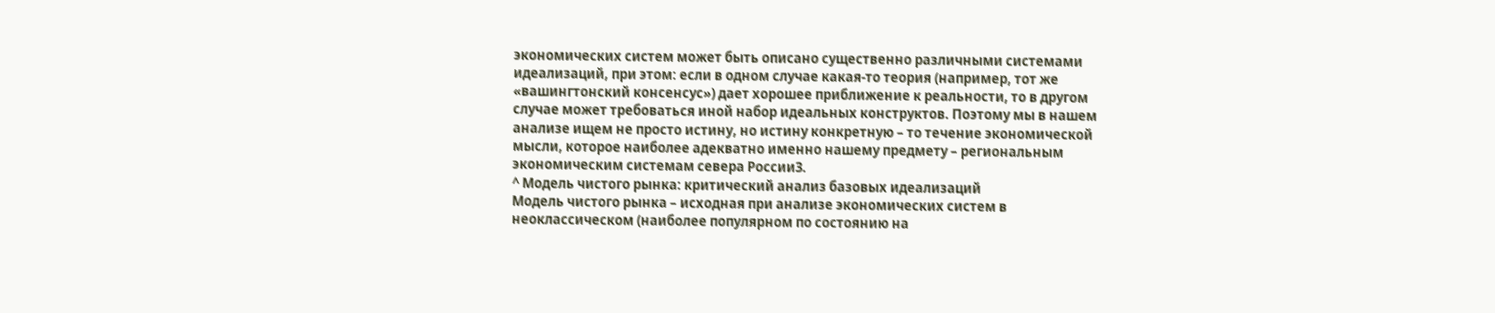экономических систем может быть описано существенно различными системами идеализаций, при этом: если в одном случае какая-то теория (например, тот же «вашингтонский консенсус») дает хорошее приближение к реальности, то в другом случае может требоваться иной набор идеальных конструктов. Поэтому мы в нашем анализе ищем не просто истину, но истину конкретную – то течение экономической мысли, которое наиболее адекватно именно нашему предмету – региональным экономическим системам севера России3.
^ Модель чистого рынка: критический анализ базовых идеализаций
Модель чистого рынка – исходная при анализе экономических систем в неоклассическом (наиболее популярном по состоянию на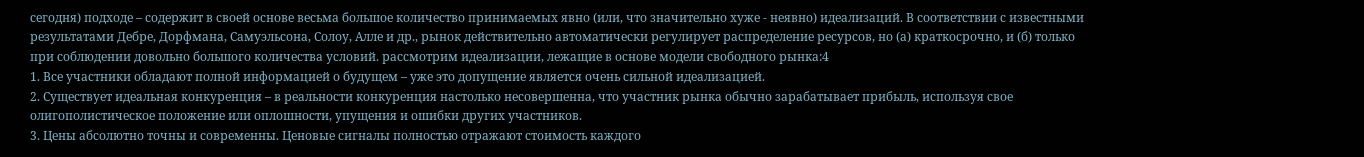сегодня) подходе – содержит в своей основе весьма большое количество принимаемых явно (или, что значительно хуже - неявно) идеализаций. В соответствии с известными результатами Дебре, Дорфмана, Самуэльсона, Солоу, Алле и др., рынок действительно автоматически регулирует распределение ресурсов, но (а) краткосрочно, и (б) только при соблюдении довольно большого количества условий. рассмотрим идеализации, лежащие в основе модели свободного рынка:4
1. Все участники обладают полной информацией о будущем – уже это допущение является очень сильной идеализацией.
2. Существует идеальная конкуренция – в реальности конкуренция настолько несовершенна, что участник рынка обычно зарабатывает прибыль, используя свое олигополистическое положение или оплошности, упущения и ошибки других участников.
3. Цены абсолютно точны и современны. Ценовые сигналы полностью отражают стоимость каждого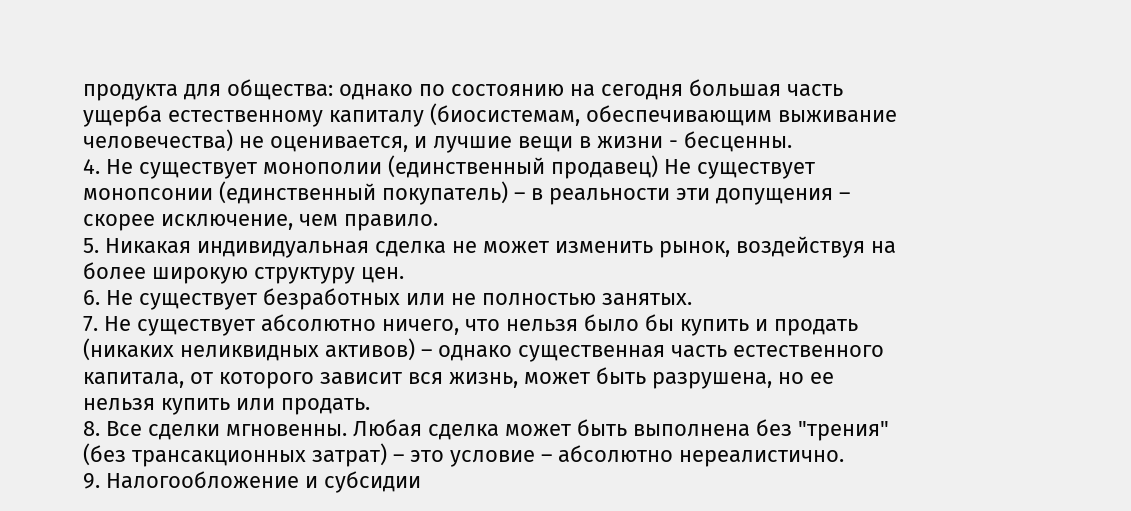продукта для общества: однако по состоянию на сегодня большая часть ущерба естественному капиталу (биосистемам, обеспечивающим выживание человечества) не оценивается, и лучшие вещи в жизни - бесценны.
4. Не существует монополии (единственный продавец) Не существует монопсонии (единственный покупатель) – в реальности эти допущения – скорее исключение, чем правило.
5. Никакая индивидуальная сделка не может изменить рынок, воздействуя на более широкую структуру цен.
6. Не существует безработных или не полностью занятых.
7. Не существует абсолютно ничего, что нельзя было бы купить и продать (никаких неликвидных активов) – однако существенная часть естественного капитала, от которого зависит вся жизнь, может быть разрушена, но ее нельзя купить или продать.
8. Все сделки мгновенны. Любая сделка может быть выполнена без "трения" (без трансакционных затрат) – это условие – абсолютно нереалистично.
9. Налогообложение и субсидии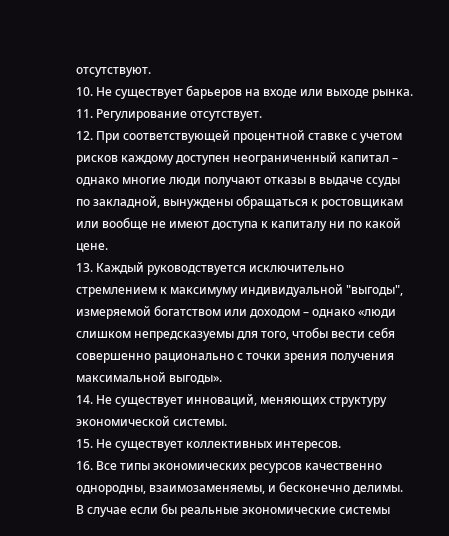отсутствуют.
10. Не существует барьеров на входе или выходе рынка.
11. Регулирование отсутствует.
12. При соответствующей процентной ставке с учетом рисков каждому доступен неограниченный капитал – однако многие люди получают отказы в выдаче ссуды по закладной, вынуждены обращаться к ростовщикам или вообще не имеют доступа к капиталу ни по какой цене.
13. Каждый руководствуется исключительно стремлением к максимуму индивидуальной "выгоды", измеряемой богатством или доходом – однако «люди слишком непредсказуемы для того, чтобы вести себя совершенно рационально с точки зрения получения максимальной выгоды».
14. Не существует инноваций, меняющих структуру экономической системы.
15. Не существует коллективных интересов.
16. Все типы экономических ресурсов качественно однородны, взаимозаменяемы, и бесконечно делимы.
В случае если бы реальные экономические системы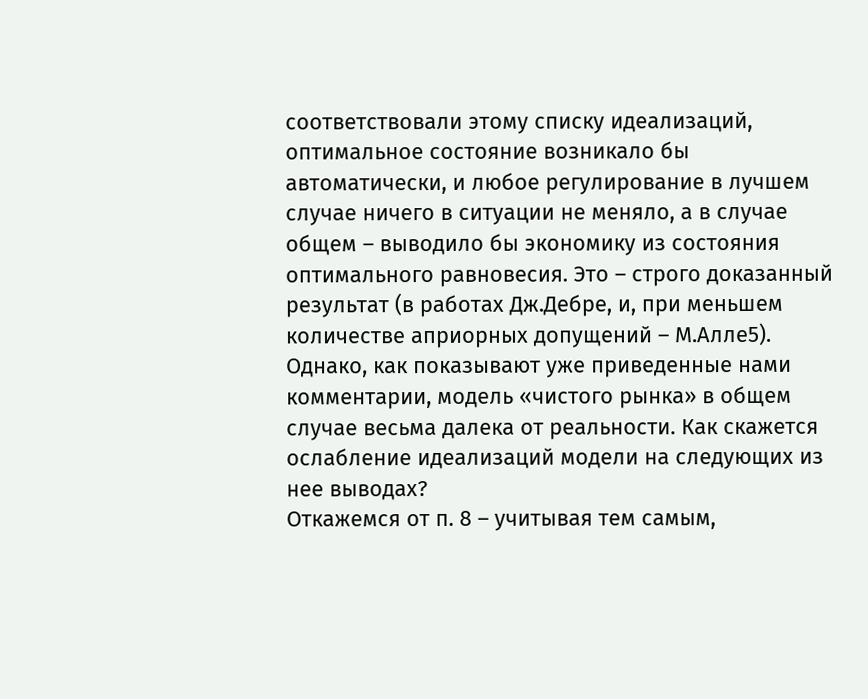соответствовали этому списку идеализаций, оптимальное состояние возникало бы автоматически, и любое регулирование в лучшем случае ничего в ситуации не меняло, а в случае общем – выводило бы экономику из состояния оптимального равновесия. Это – строго доказанный результат (в работах Дж.Дебре, и, при меньшем количестве априорных допущений – М.Алле5). Однако, как показывают уже приведенные нами комментарии, модель «чистого рынка» в общем случае весьма далека от реальности. Как скажется ослабление идеализаций модели на следующих из нее выводах?
Откажемся от п. 8 – учитывая тем самым,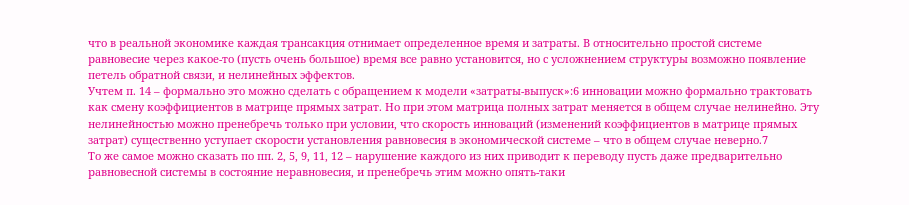что в реальной экономике каждая трансакция отнимает определенное время и затраты. В относительно простой системе равновесие через какое-то (пусть очень большое) время все равно установится, но с усложнением структуры возможно появление петель обратной связи, и нелинейных эффектов.
Учтем п. 14 – формально это можно сделать с обращением к модели «затраты-выпуск»:6 инновации можно формально трактовать как смену коэффициентов в матрице прямых затрат. Но при этом матрица полных затрат меняется в общем случае нелинейно. Эту нелинейностью можно пренебречь только при условии, что скорость инноваций (изменений коэффициентов в матрице прямых затрат) существенно уступает скорости установления равновесия в экономической системе – что в общем случае неверно.7
То же самое можно сказать по пп. 2, 5, 9, 11, 12 – нарушение каждого из них приводит к переводу пусть даже предварительно равновесной системы в состояние неравновесия, и пренебречь этим можно опять-таки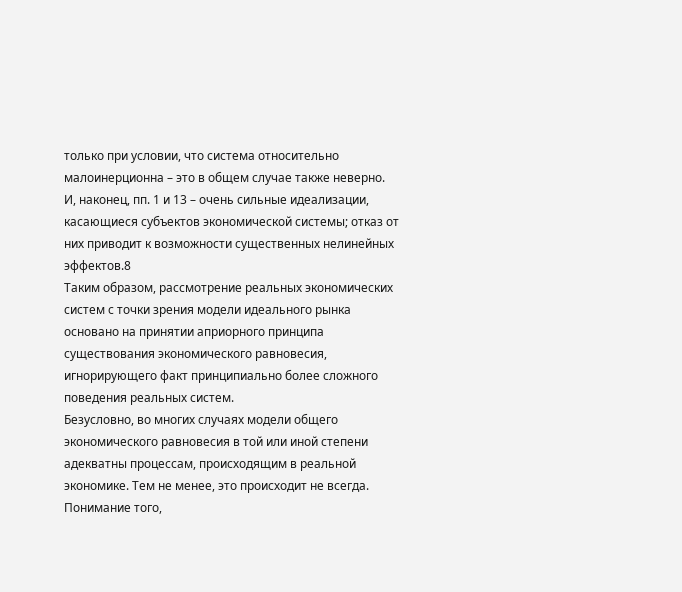только при условии, что система относительно малоинерционна – это в общем случае также неверно.
И, наконец, пп. 1 и 13 – очень сильные идеализации, касающиеся субъектов экономической системы; отказ от них приводит к возможности существенных нелинейных эффектов.8
Таким образом, рассмотрение реальных экономических систем с точки зрения модели идеального рынка основано на принятии априорного принципа существования экономического равновесия, игнорирующего факт принципиально более сложного поведения реальных систем.
Безусловно, во многих случаях модели общего экономического равновесия в той или иной степени адекватны процессам, происходящим в реальной экономике. Тем не менее, это происходит не всегда.
Понимание того,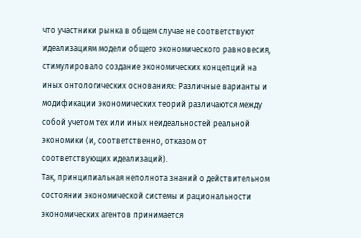что участники рынка в общем случае не соответствуют идеализациям модели общего экономического равновесия, стимулировало создание экономических концепций на иных онтологических основаниях: Различные варианты и модификации экономических теорий различаются между собой учетом тех или иных неидеальностей реальной экономики (и, соответственно, отказом от соответствующих идеализаций).
Так, принципиальная неполнота знаний о действительном состоянии экономической системы и рациональности экономических агентов принимается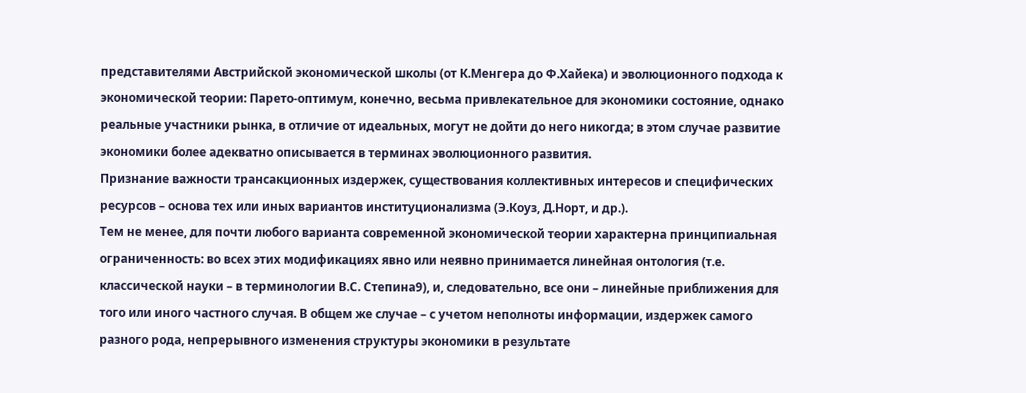представителями Австрийской экономической школы (от К.Менгера до Ф.Хайека) и эволюционного подхода к экономической теории: Парето-оптимум, конечно, весьма привлекательное для экономики состояние, однако реальные участники рынка, в отличие от идеальных, могут не дойти до него никогда; в этом случае развитие экономики более адекватно описывается в терминах эволюционного развития.
Признание важности трансакционных издержек, существования коллективных интересов и специфических ресурсов – основа тех или иных вариантов институционализма (Э.Коуз, Д.Норт, и др.).
Тем не менее, для почти любого варианта современной экономической теории характерна принципиальная ограниченность: во всех этих модификациях явно или неявно принимается линейная онтология (т.е. классической науки – в терминологии В.С. Степина9), и, следовательно, все они – линейные приближения для того или иного частного случая. В общем же случае – с учетом неполноты информации, издержек самого разного рода, непрерывного изменения структуры экономики в результате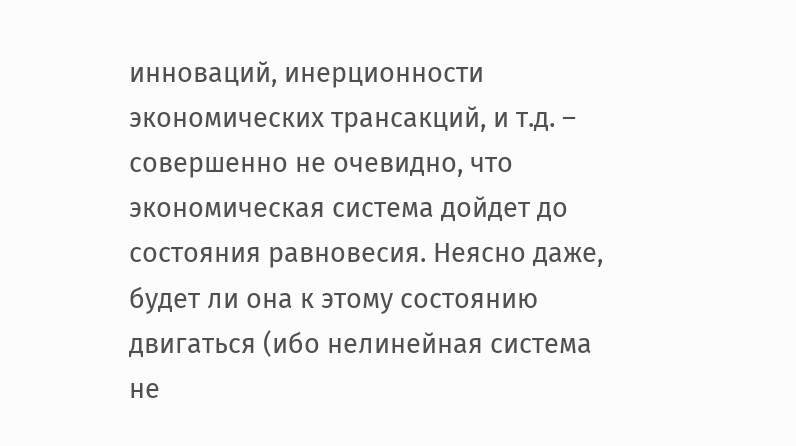инноваций, инерционности экономических трансакций, и т.д. – совершенно не очевидно, что экономическая система дойдет до состояния равновесия. Неясно даже, будет ли она к этому состоянию двигаться (ибо нелинейная система не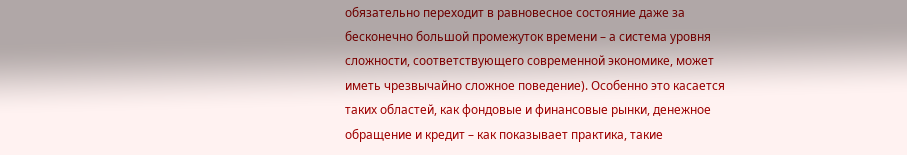обязательно переходит в равновесное состояние даже за бесконечно большой промежуток времени – а система уровня сложности, соответствующего современной экономике, может иметь чрезвычайно сложное поведение). Особенно это касается таких областей, как фондовые и финансовые рынки, денежное обращение и кредит – как показывает практика, такие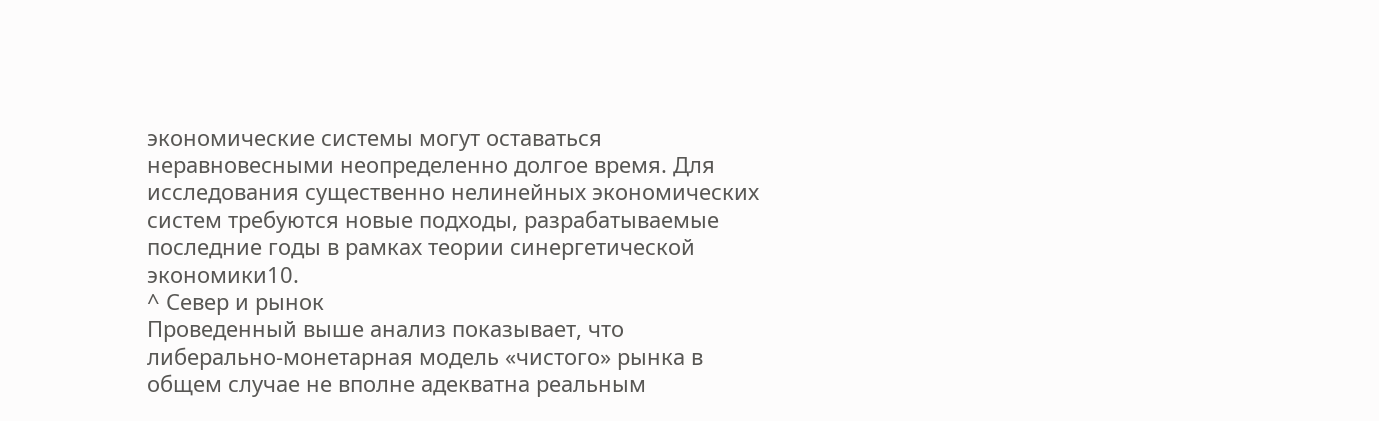экономические системы могут оставаться неравновесными неопределенно долгое время. Для исследования существенно нелинейных экономических систем требуются новые подходы, разрабатываемые последние годы в рамках теории синергетической экономики10.
^ Север и рынок
Проведенный выше анализ показывает, что либерально-монетарная модель «чистого» рынка в общем случае не вполне адекватна реальным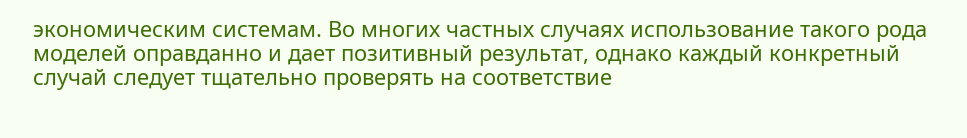экономическим системам. Во многих частных случаях использование такого рода моделей оправданно и дает позитивный результат, однако каждый конкретный случай следует тщательно проверять на соответствие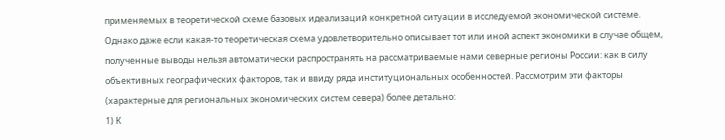применяемых в теоретической схеме базовых идеализаций конкретной ситуации в исследуемой экономической системе.
Однако даже если какая-то теоретическая схема удовлетворительно описывает тот или иной аспект экономики в случае общем, полученные выводы нельзя автоматически распространять на рассматриваемые нами северные регионы России: как в силу объективных географических факторов, так и ввиду ряда институциональных особенностей. Рассмотрим эти факторы (характерные для региональных экономических систем севера) более детально:
1) К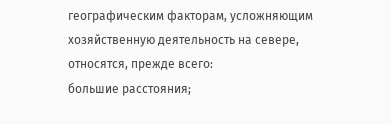географическим факторам, усложняющим хозяйственную деятельность на севере, относятся, прежде всего:
большие расстояния;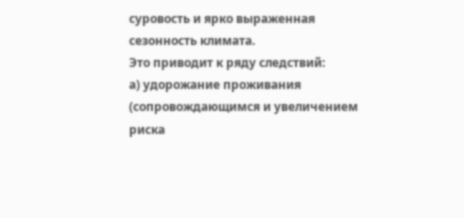суровость и ярко выраженная сезонность климата.
Это приводит к ряду следствий:
а) удорожание проживания (сопровождающимся и увеличением риска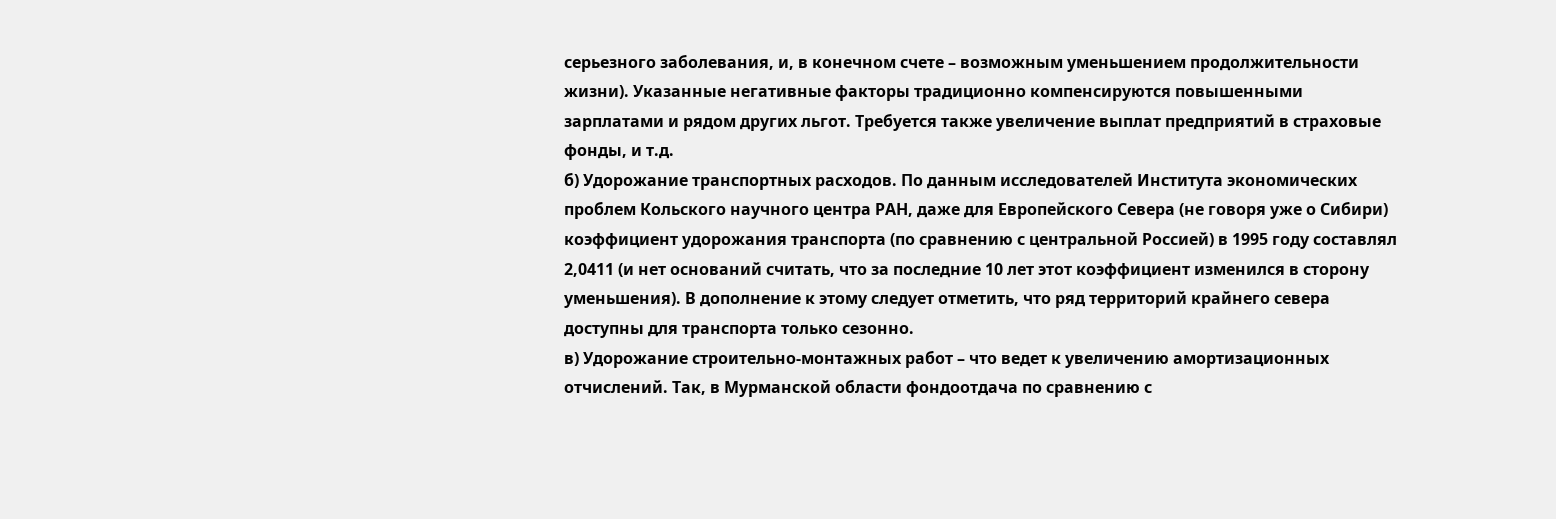серьезного заболевания, и, в конечном счете – возможным уменьшением продолжительности жизни). Указанные негативные факторы традиционно компенсируются повышенными зарплатами и рядом других льгот. Требуется также увеличение выплат предприятий в страховые фонды, и т.д.
б) Удорожание транспортных расходов. По данным исследователей Института экономических проблем Кольского научного центра РАН, даже для Европейского Севера (не говоря уже о Сибири) коэффициент удорожания транспорта (по сравнению с центральной Россией) в 1995 году составлял 2,0411 (и нет оснований считать, что за последние 10 лет этот коэффициент изменился в сторону уменьшения). В дополнение к этому следует отметить, что ряд территорий крайнего севера доступны для транспорта только сезонно.
в) Удорожание строительно-монтажных работ – что ведет к увеличению амортизационных отчислений. Так, в Мурманской области фондоотдача по сравнению с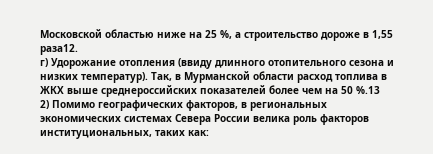Московской областью ниже на 25 %, а строительство дороже в 1,55 раза12.
г) Удорожание отопления (ввиду длинного отопительного сезона и низких температур). Так, в Мурманской области расход топлива в ЖКХ выше среднероссийских показателей более чем на 50 %.13
2) Помимо географических факторов, в региональных экономических системах Севера России велика роль факторов институциональных, таких как: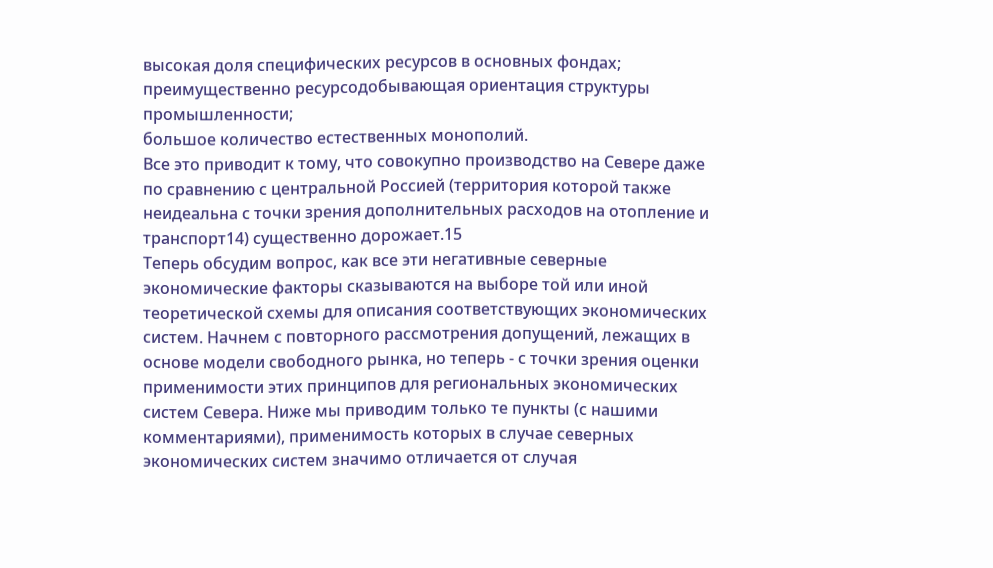высокая доля специфических ресурсов в основных фондах;
преимущественно ресурсодобывающая ориентация структуры промышленности;
большое количество естественных монополий.
Все это приводит к тому, что совокупно производство на Севере даже по сравнению с центральной Россией (территория которой также неидеальна с точки зрения дополнительных расходов на отопление и транспорт14) существенно дорожает.15
Теперь обсудим вопрос, как все эти негативные северные экономические факторы сказываются на выборе той или иной теоретической схемы для описания соответствующих экономических систем. Начнем с повторного рассмотрения допущений, лежащих в основе модели свободного рынка, но теперь - с точки зрения оценки применимости этих принципов для региональных экономических систем Севера. Ниже мы приводим только те пункты (с нашими комментариями), применимость которых в случае северных экономических систем значимо отличается от случая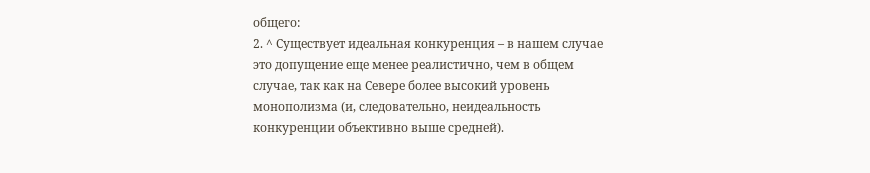общего:
2. ^ Существует идеальная конкуренция – в нашем случае это допущение еще менее реалистично, чем в общем случае, так как на Севере более высокий уровень монополизма (и, следовательно, неидеальность конкуренции объективно выше средней).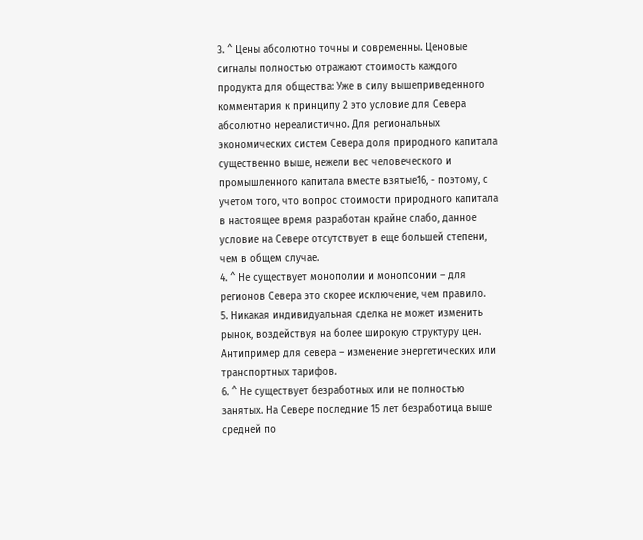3. ^ Цены абсолютно точны и современны. Ценовые сигналы полностью отражают стоимость каждого продукта для общества: Уже в силу вышеприведенного комментария к принципу 2 это условие для Севера абсолютно нереалистично. Для региональных экономических систем Севера доля природного капитала существенно выше, нежели вес человеческого и промышленного капитала вместе взятые16, - поэтому, с учетом того, что вопрос стоимости природного капитала в настоящее время разработан крайне слабо, данное условие на Севере отсутствует в еще большей степени, чем в общем случае.
4. ^ Не существует монополии и монопсонии – для регионов Севера это скорее исключение, чем правило.
5. Никакая индивидуальная сделка не может изменить рынок, воздействуя на более широкую структуру цен. Антипример для севера – изменение энергетических или транспортных тарифов.
6. ^ Не существует безработных или не полностью занятых. На Севере последние 15 лет безработица выше средней по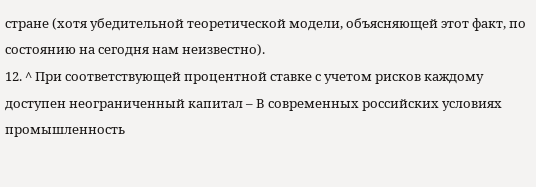стране (хотя убедительной теоретической модели, объясняющей этот факт, по состоянию на сегодня нам неизвестно).
12. ^ При соответствующей процентной ставке с учетом рисков каждому доступен неограниченный капитал – В современных российских условиях промышленность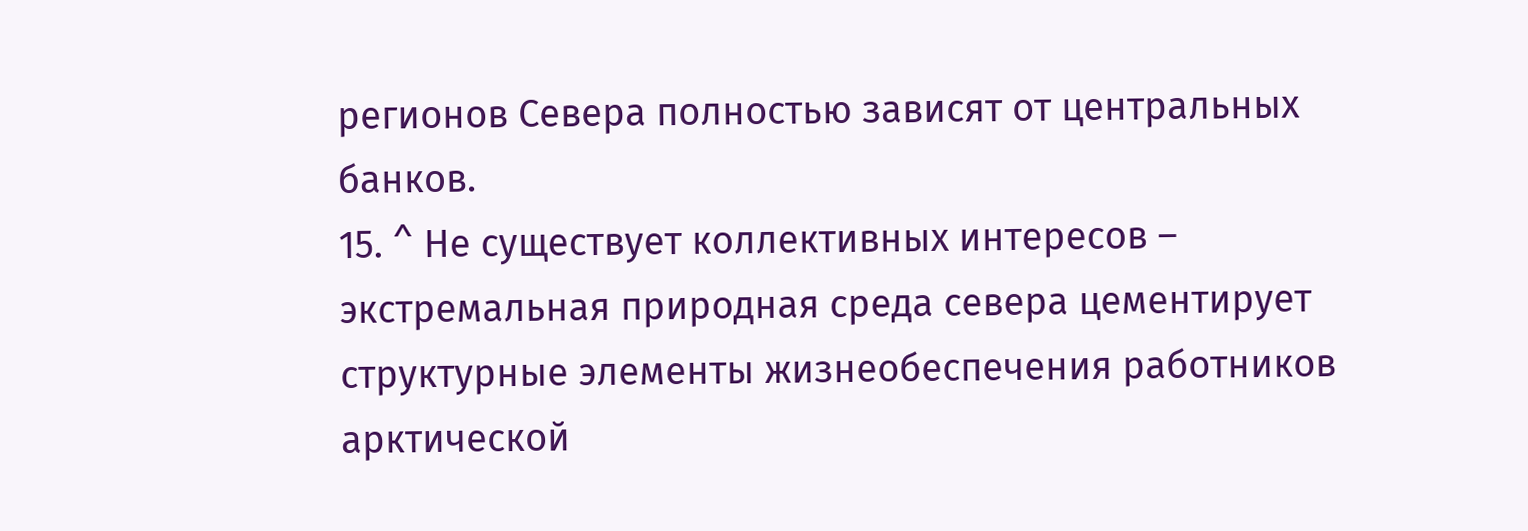регионов Севера полностью зависят от центральных банков.
15. ^ Не существует коллективных интересов – экстремальная природная среда севера цементирует структурные элементы жизнеобеспечения работников арктической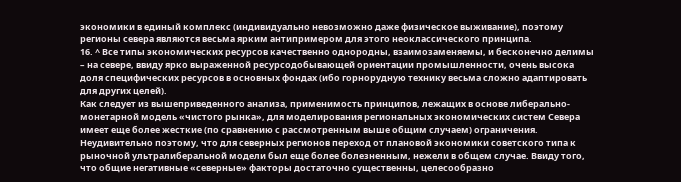экономики в единый комплекс (индивидуально невозможно даже физическое выживание), поэтому регионы севера являются весьма ярким антипримером для этого неоклассического принципа.
16. ^ Все типы экономических ресурсов качественно однородны, взаимозаменяемы, и бесконечно делимы – на севере, ввиду ярко выраженной ресурсодобывающей ориентации промышленности, очень высока доля специфических ресурсов в основных фондах (ибо горнорудную технику весьма сложно адаптировать для других целей).
Как следует из вышеприведенного анализа, применимость принципов, лежащих в основе либерально-монетарной модель «чистого рынка», для моделирования региональных экономических систем Севера имеет еще более жесткие (по сравнению с рассмотренным выше общим случаем) ограничения. Неудивительно поэтому, что для северных регионов переход от плановой экономики советского типа к рыночной ультралиберальной модели был еще более болезненным, нежели в общем случае. Ввиду того, что общие негативные «северные» факторы достаточно существенны, целесообразно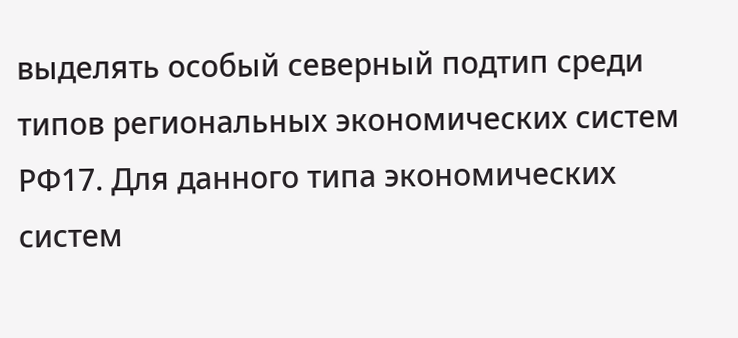выделять особый северный подтип среди типов региональных экономических систем РФ17. Для данного типа экономических систем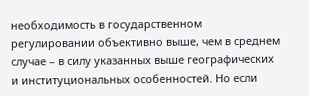необходимость в государственном регулировании объективно выше, чем в среднем случае – в силу указанных выше географических и институциональных особенностей. Но если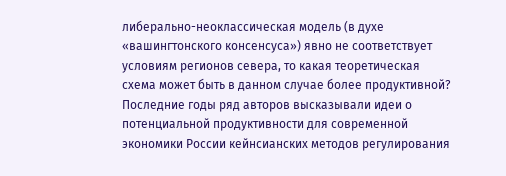либерально-неоклассическая модель (в духе «вашингтонского консенсуса») явно не соответствует условиям регионов севера, то какая теоретическая схема может быть в данном случае более продуктивной?
Последние годы ряд авторов высказывали идеи о потенциальной продуктивности для современной экономики России кейнсианских методов регулирования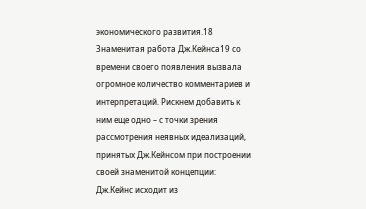экономического развития.18 Знаменитая работа Дж.Кейнса19 со времени своего появления вызвала огромное количество комментариев и интерпретаций. Рискнем добавить к ним еще одно – с точки зрения рассмотрения неявных идеализаций, принятых Дж.Кейнсом при построении своей знаменитой концепции:
Дж.Кейнс исходит из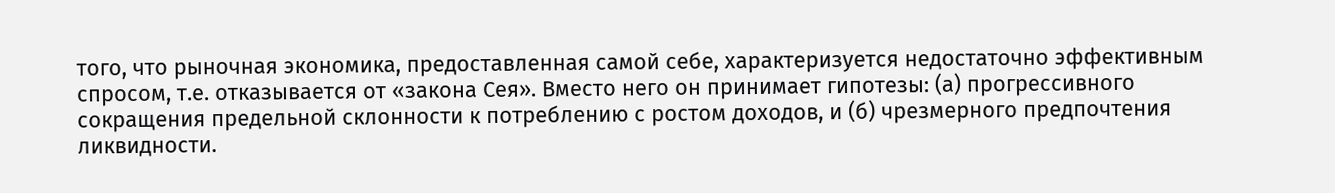того, что рыночная экономика, предоставленная самой себе, характеризуется недостаточно эффективным спросом, т.е. отказывается от «закона Сея». Вместо него он принимает гипотезы: (а) прогрессивного сокращения предельной склонности к потреблению с ростом доходов, и (б) чрезмерного предпочтения ликвидности.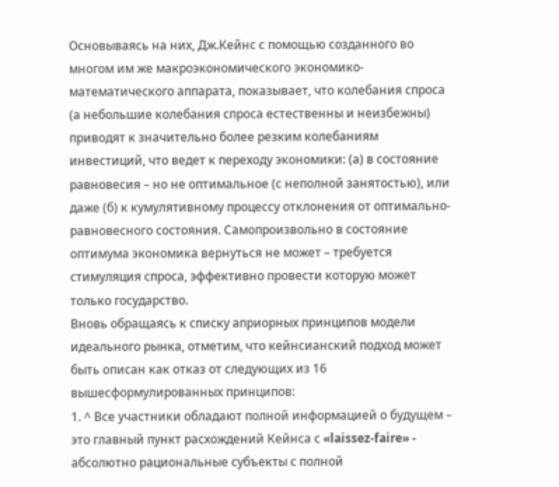Основываясь на них, Дж.Кейнс с помощью созданного во многом им же макроэкономического экономико-математического аппарата, показывает, что колебания спроса (а небольшие колебания спроса естественны и неизбежны) приводят к значительно более резким колебаниям инвестиций, что ведет к переходу экономики: (а) в состояние равновесия – но не оптимальное (с неполной занятостью), или даже (б) к кумулятивному процессу отклонения от оптимально-равновесного состояния. Самопроизвольно в состояние оптимума экономика вернуться не может – требуется стимуляция спроса, эффективно провести которую может только государство.
Вновь обращаясь к списку априорных принципов модели идеального рынка, отметим, что кейнсианский подход может быть описан как отказ от следующих из 16 вышесформулированных принципов:
1. ^ Все участники обладают полной информацией о будущем – это главный пункт расхождений Кейнса с «laissez-faire» - абсолютно рациональные субъекты с полной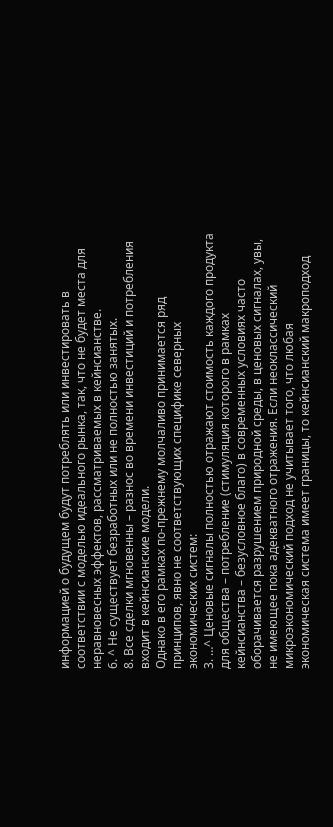информацией о будущем будут потреблять или инвестировать в соответствии с моделью идеального рынка, так, что не будет места для неравновесных эффектов, рассматриваемых в кейнсианстве.
6. ^ Не существует безработных или не полностью занятых.
8. Все сделки мгновенны – разнос во времени инвестиций и потребления входит в кейнсианские модели.
Однако в его рамках по-прежнему молчаливо принимается ряд принципов, явно не соответствующих специфике северных экономических систем:
3. …^ Ценовые сигналы полностью отражают стоимость каждого продукта для общества – потребление (стимуляция которого в рамках кейнсианства – безусловное благо) в современных условиях часто оборачивается разрушением природной среды, в ценовых сигналах, увы, не имеющее пока адекватного отражения. Если неоклассический микроэкономический подход не учитывает того, что любая экономическая система имеет границы, то кейнсианский макроподход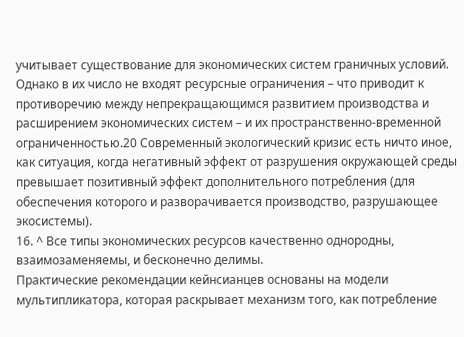учитывает существование для экономических систем граничных условий. Однако в их число не входят ресурсные ограничения – что приводит к противоречию между непрекращающимся развитием производства и расширением экономических систем – и их пространственно-временной ограниченностью.20 Современный экологический кризис есть ничто иное, как ситуация, когда негативный эффект от разрушения окружающей среды превышает позитивный эффект дополнительного потребления (для обеспечения которого и разворачивается производство, разрушающее экосистемы).
16. ^ Все типы экономических ресурсов качественно однородны, взаимозаменяемы, и бесконечно делимы.
Практические рекомендации кейнсианцев основаны на модели мультипликатора, которая раскрывает механизм того, как потребление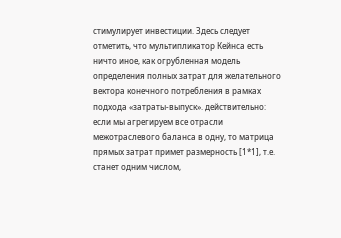стимулирует инвестиции. Здесь следует отметить, что мультипликатор Кейнса есть ничто иное, как огрубленная модель определения полных затрат для желательного вектора конечного потребления в рамках подхода «затраты-выпуск». действительно: если мы агрегируем все отрасли межотраслевого баланса в одну, то матрица прямых затрат примет размерность [1*1], т.е. станет одним числом,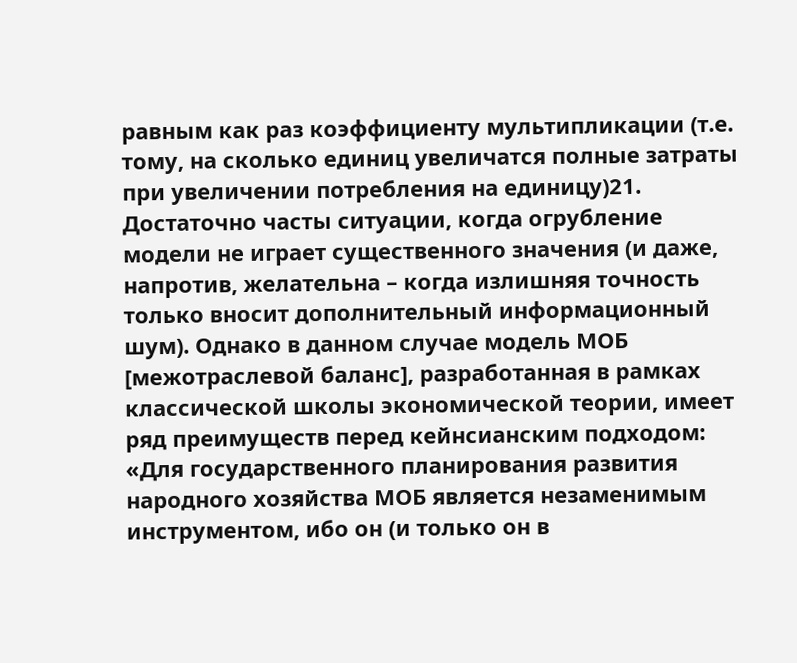равным как раз коэффициенту мультипликации (т.е. тому, на сколько единиц увеличатся полные затраты при увеличении потребления на единицу)21.
Достаточно часты ситуации, когда огрубление модели не играет существенного значения (и даже, напротив, желательна – когда излишняя точность только вносит дополнительный информационный шум). Однако в данном случае модель МОБ [межотраслевой баланс], разработанная в рамках классической школы экономической теории, имеет ряд преимуществ перед кейнсианским подходом: «Для государственного планирования развития народного хозяйства МОБ является незаменимым инструментом, ибо он (и только он в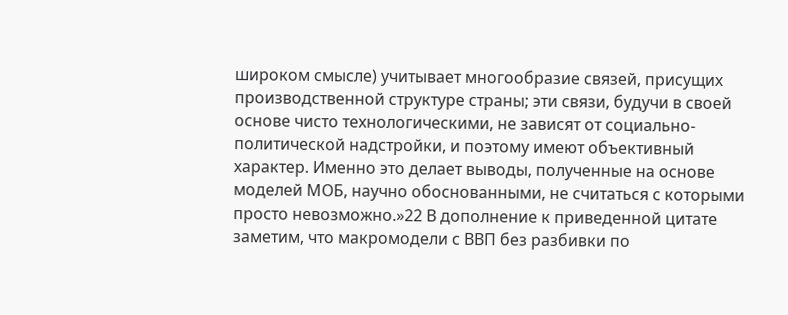широком смысле) учитывает многообразие связей, присущих производственной структуре страны; эти связи, будучи в своей основе чисто технологическими, не зависят от социально-политической надстройки, и поэтому имеют объективный характер. Именно это делает выводы, полученные на основе моделей МОБ, научно обоснованными, не считаться с которыми просто невозможно.»22 В дополнение к приведенной цитате заметим, что макромодели с ВВП без разбивки по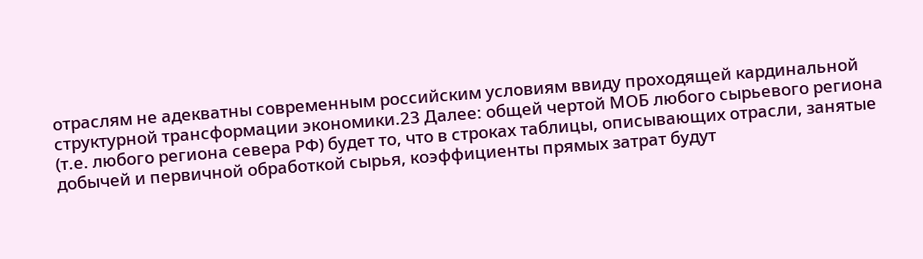отраслям не адекватны современным российским условиям ввиду проходящей кардинальной структурной трансформации экономики.23 Далее: общей чертой МОБ любого сырьевого региона (т.е. любого региона севера РФ) будет то, что в строках таблицы, описывающих отрасли, занятые добычей и первичной обработкой сырья, коэффициенты прямых затрат будут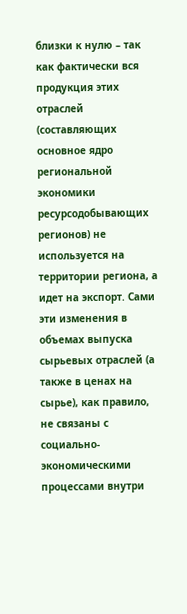близки к нулю – так как фактически вся продукция этих отраслей (составляющих основное ядро региональной экономики ресурсодобывающих регионов) не используется на территории региона, а идет на экспорт. Сами эти изменения в объемах выпуска сырьевых отраслей (а также в ценах на сырье), как правило, не связаны с социально-экономическими процессами внутри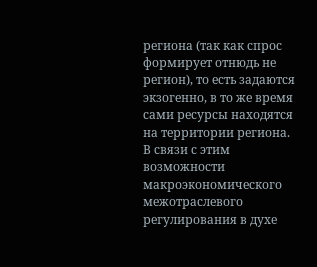региона (так как спрос формирует отнюдь не регион), то есть задаются экзогенно, в то же время сами ресурсы находятся на территории региона. В связи с этим возможности макроэкономического межотраслевого регулирования в духе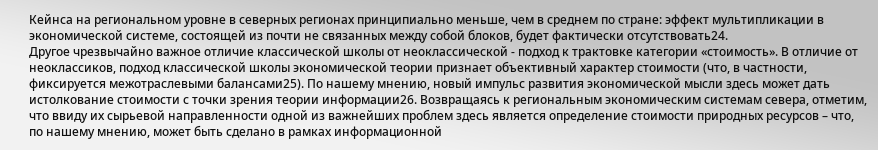Кейнса на региональном уровне в северных регионах принципиально меньше, чем в среднем по стране: эффект мультипликации в экономической системе, состоящей из почти не связанных между собой блоков, будет фактически отсутствовать24.
Другое чрезвычайно важное отличие классической школы от неоклассической - подход к трактовке категории «стоимость». В отличие от неоклассиков, подход классической школы экономической теории признает объективный характер стоимости (что, в частности, фиксируется межотраслевыми балансами25). По нашему мнению, новый импульс развития экономической мысли здесь может дать истолкование стоимости с точки зрения теории информации26. Возвращаясь к региональным экономическим системам севера, отметим, что ввиду их сырьевой направленности одной из важнейших проблем здесь является определение стоимости природных ресурсов – что, по нашему мнению, может быть сделано в рамках информационной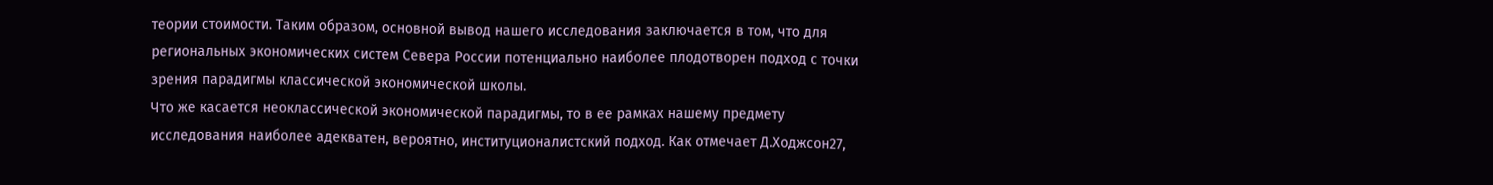теории стоимости. Таким образом, основной вывод нашего исследования заключается в том, что для региональных экономических систем Севера России потенциально наиболее плодотворен подход с точки зрения парадигмы классической экономической школы.
Что же касается неоклассической экономической парадигмы, то в ее рамках нашему предмету исследования наиболее адекватен, вероятно, институционалистский подход. Как отмечает Д.Ходжсон27,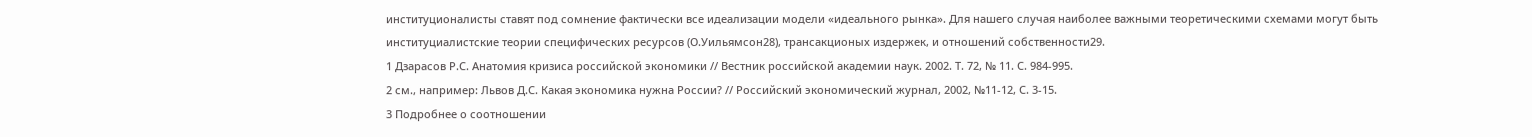институционалисты ставят под сомнение фактически все идеализации модели «идеального рынка». Для нашего случая наиболее важными теоретическими схемами могут быть институциалистские теории специфических ресурсов (О.Уильямсон28), трансакционых издержек, и отношений собственности29.
1 Дзарасов Р.С. Анатомия кризиса российской экономики // Вестник российской академии наук. 2002. Т. 72, № 11. С. 984-995.
2 см., например: Львов Д.С. Какая экономика нужна России? // Российский экономический журнал, 2002, №11-12, С. 3-15.
3 Подробнее о соотношении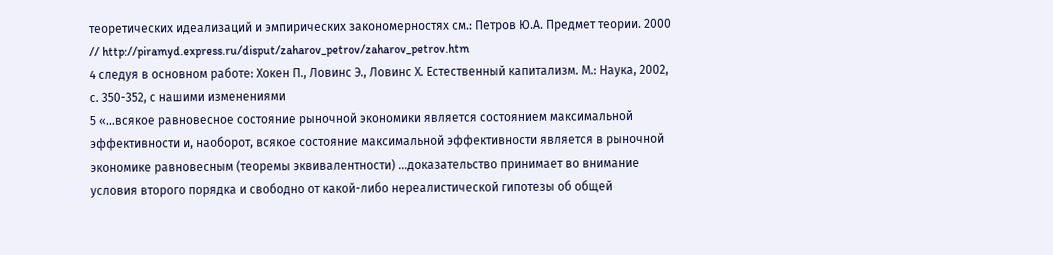теоретических идеализаций и эмпирических закономерностях см.: Петров Ю.А. Предмет теории. 2000 // http://piramyd.express.ru/disput/zaharov_petrov/zaharov_petrov.htm
4 следуя в основном работе: Хокен П., Ловинс Э., Ловинс Х. Естественный капитализм. М.: Наука, 2002, с. 350-352, с нашими изменениями
5 «…всякое равновесное состояние рыночной экономики является состоянием максимальной эффективности и, наоборот, всякое состояние максимальной эффективности является в рыночной экономике равновесным (теоремы эквивалентности) …доказательство принимает во внимание условия второго порядка и свободно от какой-либо нереалистической гипотезы об общей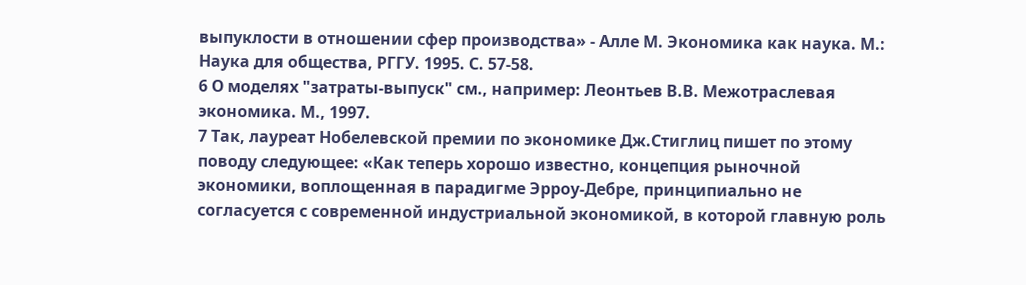выпуклости в отношении сфер производства» - Алле М. Экономика как наука. М.: Наука для общества, РГГУ. 1995. С. 57-58.
6 О моделях "затраты-выпуск" см., например: Леонтьев В.В. Межотраслевая экономика. М., 1997.
7 Так, лауреат Нобелевской премии по экономике Дж.Стиглиц пишет по этому поводу следующее: «Как теперь хорошо известно, концепция рыночной экономики, воплощенная в парадигме Эрроу-Дебре, принципиально не согласуется с современной индустриальной экономикой, в которой главную роль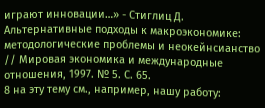играют инновации…» - Стиглиц Д. Альтернативные подходы к макроэкономике: методологические проблемы и неокейнсианство // Мировая экономика и международные отношения, 1997. № 5. С. 65.
8 на эту тему см., например, нашу работу: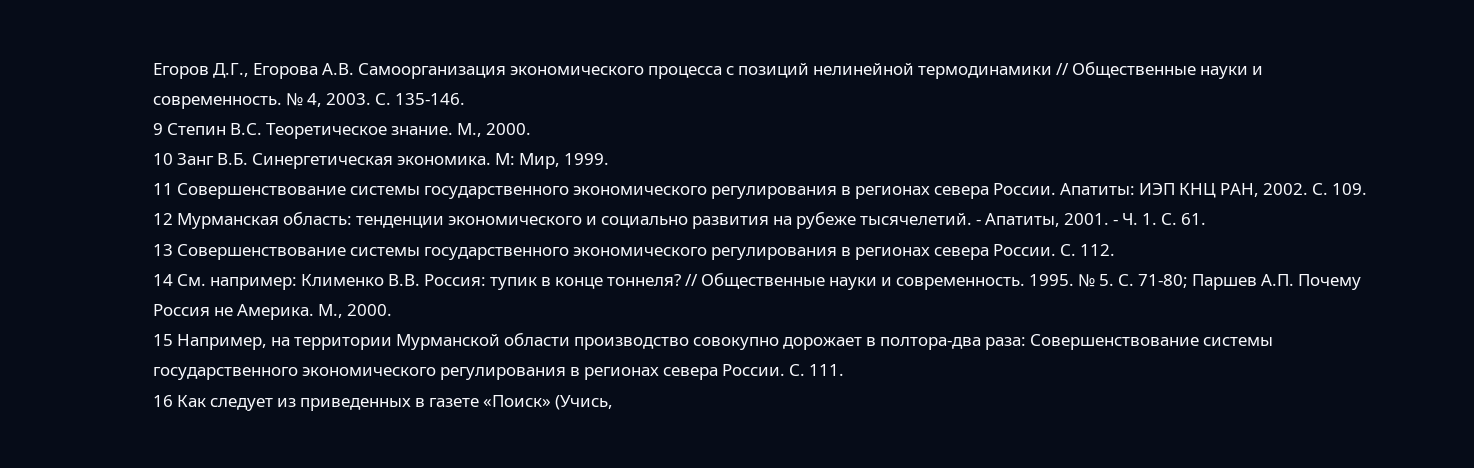Егоров Д.Г., Егорова А.В. Самоорганизация экономического процесса с позиций нелинейной термодинамики // Общественные науки и современность. № 4, 2003. С. 135-146.
9 Степин В.С. Теоретическое знание. М., 2000.
10 Занг В.Б. Синергетическая экономика. М: Мир, 1999.
11 Совершенствование системы государственного экономического регулирования в регионах севера России. Апатиты: ИЭП КНЦ РАН, 2002. С. 109.
12 Мурманская область: тенденции экономического и социально развития на рубеже тысячелетий. - Апатиты, 2001. - Ч. 1. С. 61.
13 Совершенствование системы государственного экономического регулирования в регионах севера России. С. 112.
14 См. например: Клименко В.В. Россия: тупик в конце тоннеля? // Общественные науки и современность. 1995. № 5. С. 71-80; Паршев А.П. Почему Россия не Америка. М., 2000.
15 Например, на территории Мурманской области производство совокупно дорожает в полтора-два раза: Совершенствование системы государственного экономического регулирования в регионах севера России. С. 111.
16 Как следует из приведенных в газете «Поиск» (Учись,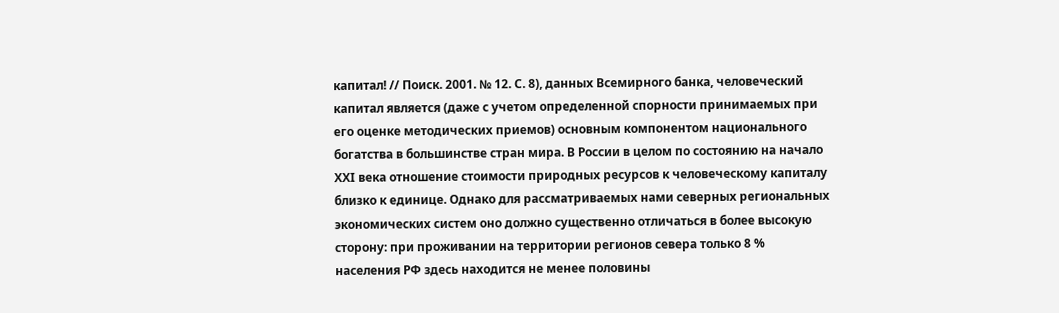капитал! // Поиск. 2001. № 12. С. 8), данных Всемирного банка, человеческий капитал является (даже с учетом определенной спорности принимаемых при его оценке методических приемов) основным компонентом национального богатства в большинстве стран мира. В России в целом по состоянию на начало ХХI века отношение стоимости природных ресурсов к человеческому капиталу близко к единице. Однако для рассматриваемых нами северных региональных экономических систем оно должно существенно отличаться в более высокую сторону: при проживании на территории регионов севера только 8 % населения РФ здесь находится не менее половины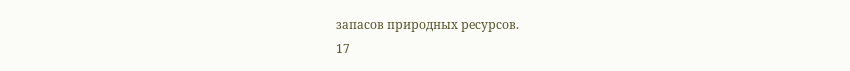запасов природных ресурсов.
17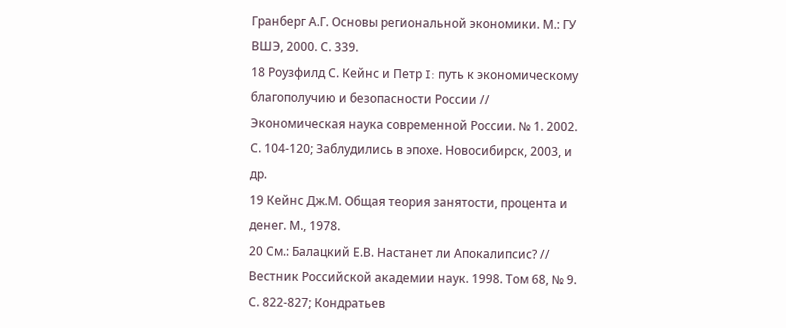Гранберг А.Г. Основы региональной экономики. М.: ГУ ВШЭ, 2000. С. 339.
18 Роузфилд С. Кейнс и Петр I: путь к экономическому благополучию и безопасности России // Экономическая наука современной России. № 1. 2002. С. 104-120; Заблудились в эпохе. Новосибирск, 2003, и др.
19 Кейнс Дж.М. Общая теория занятости, процента и денег. М., 1978.
20 См.: Балацкий Е.В. Настанет ли Апокалипсис? // Вестник Российской академии наук. 1998. Том 68, № 9. С. 822-827; Кондратьев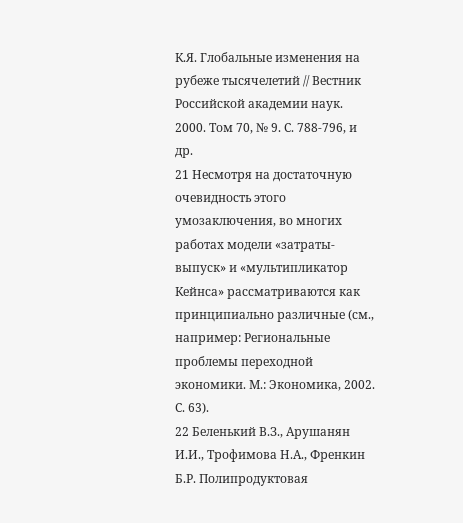К.Я. Глобальные изменения на рубеже тысячелетий // Вестник Российской академии наук. 2000. Том 70, № 9. С. 788-796, и др.
21 Несмотря на достаточную очевидность этого умозаключения, во многих работах модели «затраты-выпуск» и «мультипликатор Кейнса» рассматриваются как принципиально различные (см., например: Региональные проблемы переходной экономики. М.: Экономика, 2002. С. 63).
22 Беленький В.З., Арушанян И.И., Трофимова Н.А., Френкин Б.Р. Полипродуктовая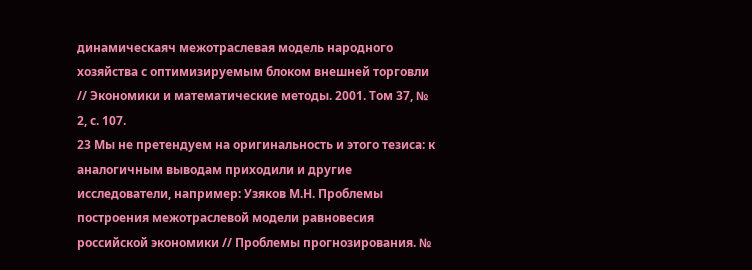динамическаяч межотраслевая модель народного хозяйства с оптимизируемым блоком внешней торговли // Экономики и математические методы. 2001. Том 37, № 2, с. 107.
23 Мы не претендуем на оригинальность и этого тезиса: к аналогичным выводам приходили и другие исследователи, например: Узяков М.Н. Проблемы построения межотраслевой модели равновесия российской экономики // Проблемы прогнозирования. №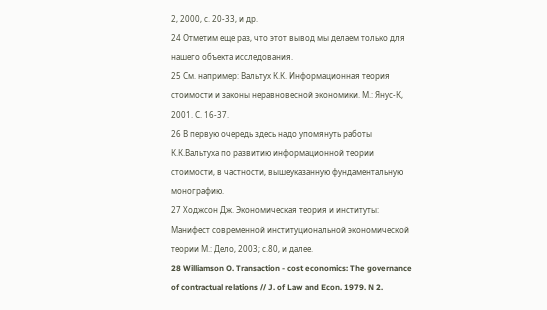2, 2000, с. 20-33, и др.
24 Отметим еще раз, что этот вывод мы делаем только для нашего объекта исследования.
25 См. например: Вальтух К.К. Информационная теория стоимости и законы неравновесной экономики. М.: Янус-К, 2001. С. 16-37.
26 В первую очередь здесь надо упомянуть работы К.К.Вальтуха по развитию информационной теории стоимости, в частности, вышеуказанную фундаментальную монографию.
27 Ходжсон Дж. Экономическая теория и институты: Манифест современной институциональной экономической теории М.: Дело, 2003; с.80, и далее.
28 Williamson O. Transaction - cost economics: The governance of contractual relations // J. of Law and Econ. 1979. N 2.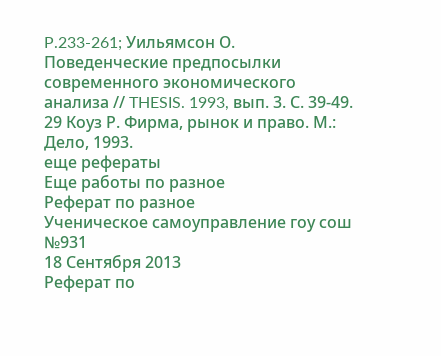P.233-261; Уильямсон О. Поведенческие предпосылки современного экономического анализа // THESIS. 1993, вып. 3. С. 39-49.
29 Коуз Р. Фирма, рынок и право. М.: Дело, 1993.
еще рефераты
Еще работы по разное
Реферат по разное
Ученическое самоуправление гоу сош №931
18 Сентября 2013
Реферат по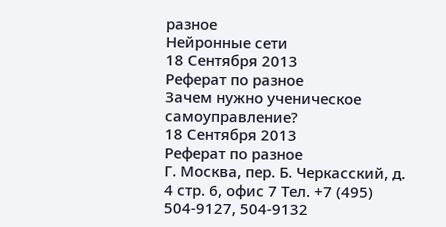разное
Нейронные сети
18 Сентября 2013
Реферат по разное
Зачем нужно ученическое самоуправление?
18 Сентября 2013
Реферат по разное
Г. Москва, пер. Б. Черкасский, д. 4 стр. 6, офис 7 Тел. +7 (495) 504-9127, 504-9132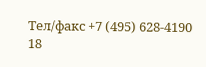Тел/факс +7 (495) 628-4190
18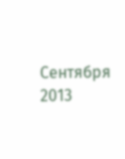Сентября 2013